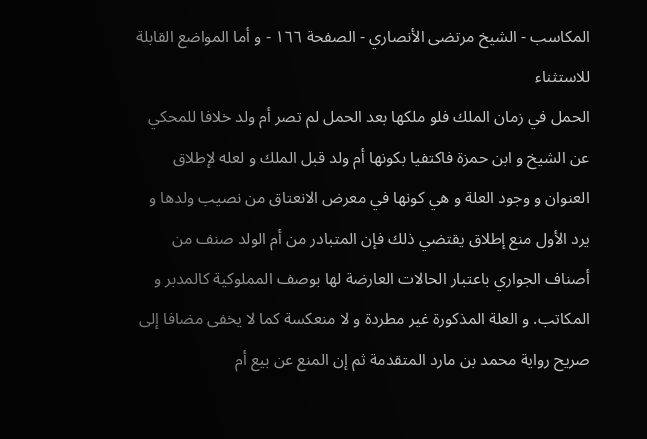المكاسب - الشيخ مرتضى الأنصاري - الصفحة ١٦٦ - و أما المواضع القابلة للاستثناء
الحمل في زمان الملك فلو ملكها بعد الحمل لم تصر أم ولد خلافا للمحكي عن الشيخ و ابن حمزة فاكتفيا بكونها أم ولد قبل الملك و لعله لإطلاق العنوان و وجود العلة و هي كونها في معرض الانعتاق من نصيب ولدها و يرد الأول منع إطلاق يقتضي ذلك فإن المتبادر من أم الولد صنف من أصناف الجواري باعتبار الحالات العارضة لها بوصف المملوكية كالمدبر و المكاتب. و العلة المذكورة غير مطردة و لا منعكسة كما لا يخفى مضافا إلى صريح رواية محمد بن مارد المتقدمة ثم إن المنع عن بيع أم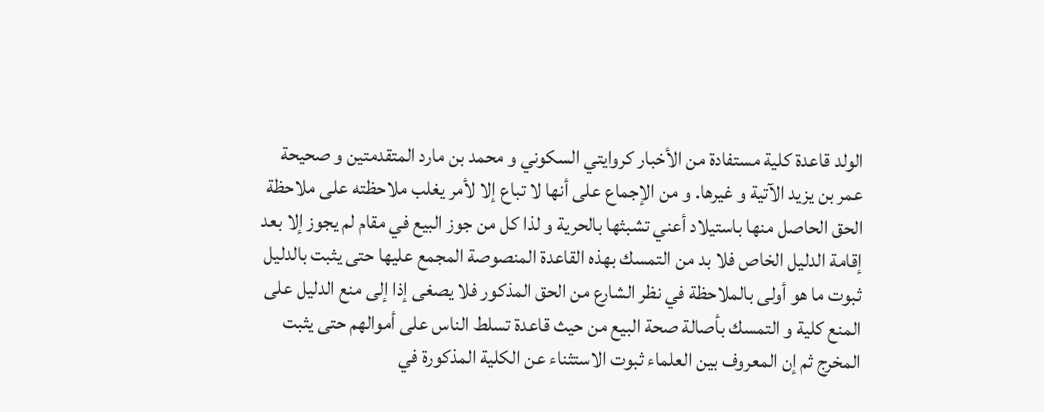الولد قاعدة كلية مستفادة من الأخبار كروايتي السكوني و محمد بن مارد المتقدمتين و صحيحة عمر بن يزيد الآتية و غيرها. و من الإجماع على أنها لا تباع إلا لأمر يغلب ملاحظته على ملاحظة الحق الحاصل منها باستيلاد أعني تشبثها بالحرية و لذا كل من جوز البيع في مقام لم يجوز إلا بعد إقامة الدليل الخاص فلا بد من التمسك بهذه القاعدة المنصوصة المجمع عليها حتى يثبت بالدليل ثبوت ما هو أولى بالملاحظة في نظر الشارع من الحق المذكور فلا يصغى إذا إلى منع الدليل على المنع كلية و التمسك بأصالة صحة البيع من حيث قاعدة تسلط الناس على أموالهم حتى يثبت المخرج ثم إن المعروف بين العلماء ثبوت الاستثناء عن الكلية المذكورة في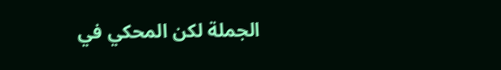الجملة لكن المحكي في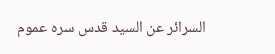السرائر عن السيد قدس سره عموم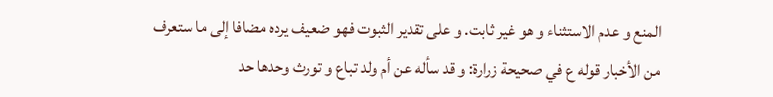المنع و عدم الاستثناء و هو غير ثابت. و على تقدير الثبوت فهو ضعيف يرده مضافا إلى ما ستعرف من الأخبار قوله ع في صحيحة زرارة: و قد سأله عن أم ولد تباع و تورث وحدها حد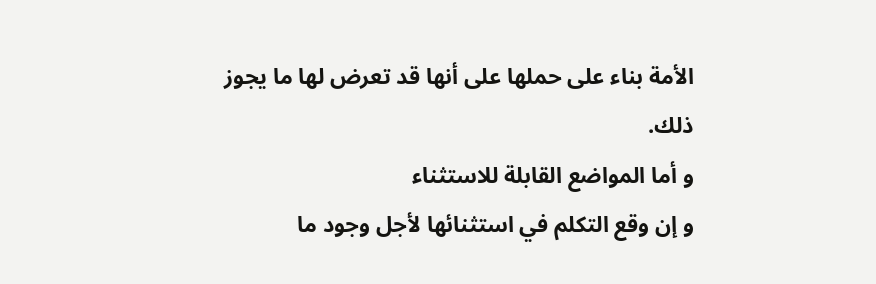الأمة بناء على حملها على أنها قد تعرض لها ما يجوز ذلك.
و أما المواضع القابلة للاستثناء
و إن وقع التكلم في استثنائها لأجل وجود ما